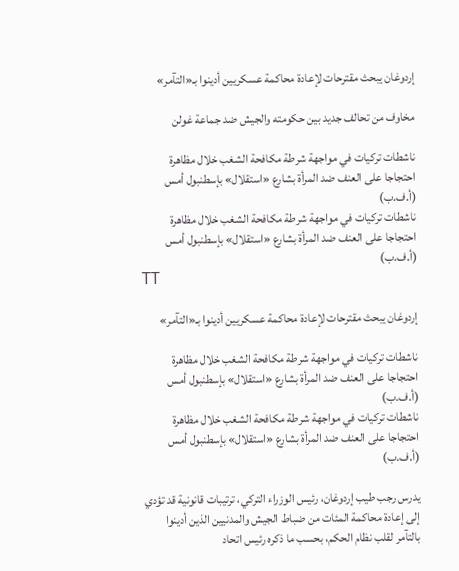إردوغان يبحث مقترحات لإعادة محاكمة عسكريين أدينوا بـ«التآمر»

مخاوف من تحالف جديد بين حكومته والجيش ضد جماعة غولن

ناشطات تركيات في مواجهة شرطة مكافحة الشغب خلال مظاهرة احتجاجا على العنف ضد المرأة بشارع «استقلال» بإسطنبول أمس (أ.ف.ب)
ناشطات تركيات في مواجهة شرطة مكافحة الشغب خلال مظاهرة احتجاجا على العنف ضد المرأة بشارع «استقلال» بإسطنبول أمس (أ.ف.ب)
TT

إردوغان يبحث مقترحات لإعادة محاكمة عسكريين أدينوا بـ«التآمر»

ناشطات تركيات في مواجهة شرطة مكافحة الشغب خلال مظاهرة احتجاجا على العنف ضد المرأة بشارع «استقلال» بإسطنبول أمس (أ.ف.ب)
ناشطات تركيات في مواجهة شرطة مكافحة الشغب خلال مظاهرة احتجاجا على العنف ضد المرأة بشارع «استقلال» بإسطنبول أمس (أ.ف.ب)

يدرس رجب طيب إردوغان، رئيس الوزراء التركي، ترتيبات قانونية قد تؤدي إلى إعادة محاكمة المئات من ضباط الجيش والمدنيين الذين أدينوا بالتآمر لقلب نظام الحكم، بحسب ما ذكره رئيس اتحاد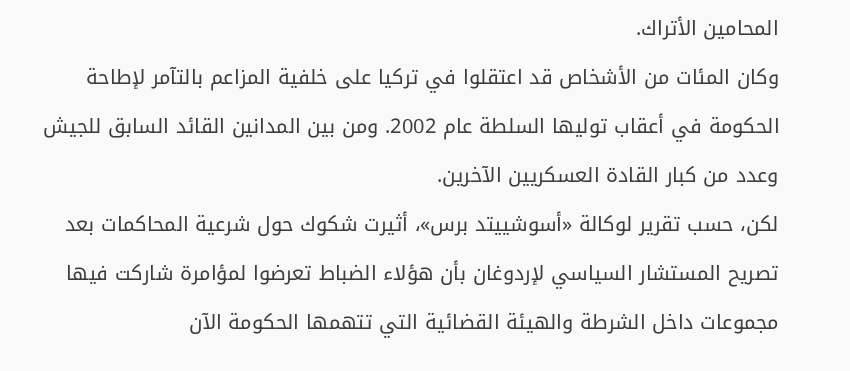المحامين الأتراك.
وكان المئات من الأشخاص قد اعتقلوا في تركيا على خلفية المزاعم بالتآمر لإطاحة الحكومة في أعقاب توليها السلطة عام 2002. ومن بين المدانين القائد السابق للجيش وعدد من كبار القادة العسكريين الآخرين.
لكن، حسب تقرير لوكالة «أسوشييتد برس»، أثيرت شكوك حول شرعية المحاكمات بعد تصريح المستشار السياسي لإردوغان بأن هؤلاء الضباط تعرضوا لمؤامرة شاركت فيها مجموعات داخل الشرطة والهيئة القضائية التي تتهمها الحكومة الآن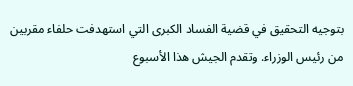بتوجيه التحقيق في قضية الفساد الكبرى التي استهدفت حلفاء مقربين من رئيس الوزراء. وتقدم الجيش هذا الأسبوع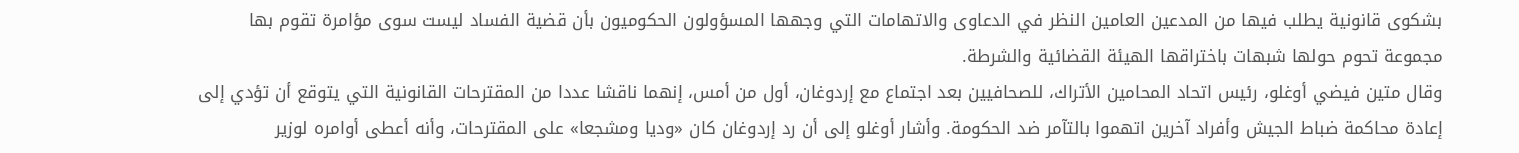بشكوى قانونية يطلب فيها من المدعين العامين النظر في الدعاوى والاتهامات التي وجهها المسؤولون الحكوميون بأن قضية الفساد ليست سوى مؤامرة تقوم بها مجموعة تحوم حولها شبهات باختراقها الهيئة القضائية والشرطة.
وقال متين فيضي أوغلو، رئيس اتحاد المحامين الأتراك، للصحافيين بعد اجتماع مع إردوغان، أول من أمس، إنهما ناقشا عددا من المقترحات القانونية التي يتوقع أن تؤدي إلى إعادة محاكمة ضباط الجيش وأفراد آخرين اتهموا بالتآمر ضد الحكومة. وأشار أوغلو إلى أن رد إردوغان كان «وديا ومشجعا» على المقترحات، وأنه أعطى أوامره لوزير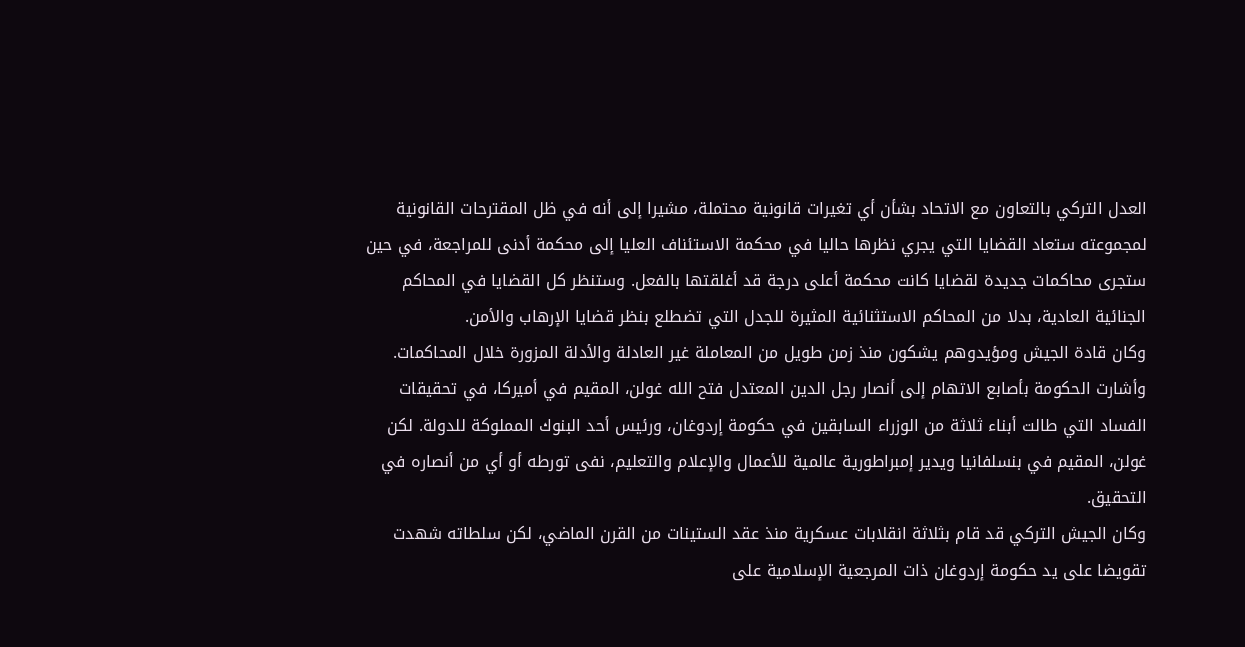العدل التركي بالتعاون مع الاتحاد بشأن أي تغيرات قانونية محتملة، مشيرا إلى أنه في ظل المقترحات القانونية لمجموعته ستعاد القضايا التي يجري نظرها حاليا في محكمة الاستئناف العليا إلى محكمة أدنى للمراجعة، في حين ستجرى محاكمات جديدة لقضايا كانت محكمة أعلى درجة قد أغلقتها بالفعل. وستنظر كل القضايا في المحاكم الجنائية العادية، بدلا من المحاكم الاستثنائية المثيرة للجدل التي تضطلع بنظر قضايا الإرهاب والأمن.
وكان قادة الجيش ومؤيدوهم يشكون منذ زمن طويل من المعاملة غير العادلة والأدلة المزورة خلال المحاكمات. وأشارت الحكومة بأصابع الاتهام إلى أنصار رجل الدين المعتدل فتح الله غولن، المقيم في أميركا، في تحقيقات الفساد التي طالت أبناء ثلاثة من الوزراء السابقين في حكومة إردوغان، ورئيس أحد البنوك المملوكة للدولة. لكن غولن، المقيم في بنسلفانيا ويدير إمبراطورية عالمية للأعمال والإعلام والتعليم، نفى تورطه أو أي من أنصاره في التحقيق.
وكان الجيش التركي قد قام بثلاثة انقلابات عسكرية منذ عقد الستينات من القرن الماضي، لكن سلطاته شهدت تقويضا على يد حكومة إردوغان ذات المرجعية الإسلامية على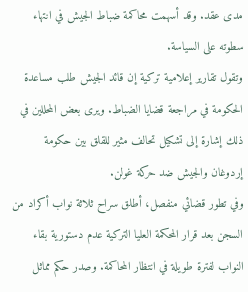مدى عقد. وقد أسهمت محاكمة ضباط الجيش في انتهاء سطوته على السياسة.
وتقول تقارير إعلامية تركية إن قائد الجيش طلب مساعدة الحكومة في مراجعة قضايا الضباط. ويرى بعض المحللين في ذلك إشارة إلى تشكيل تحالف مثير للقلق بين حكومة إردوغان والجيش ضد حركة غولن.
وفي تطور قضائي منفصل، أطلق سراح ثلاثة نواب أكراد من السجن بعد قرار المحكمة العليا التركية عدم دستورية بقاء النواب لفترة طويلة في انتظار المحاكمة. وصدر حكم مماثل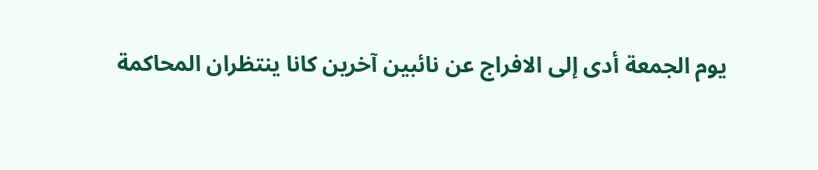يوم الجمعة أدى إلى الافراج عن نائبين آخرين كانا ينتظران المحاكمة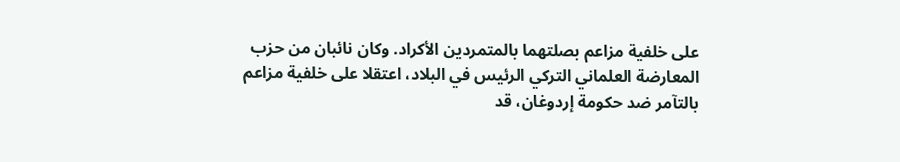على خلفية مزاعم بصلتهما بالمتمردين الأكراد. وكان نائبان من حزب المعارضة العلماني التركي الرئيس في البلاد، اعتقلا على خلفية مزاعم بالتآمر ضد حكومة إردوغان، قد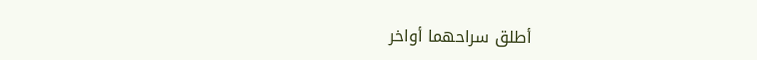أطلق سراحهما أواخر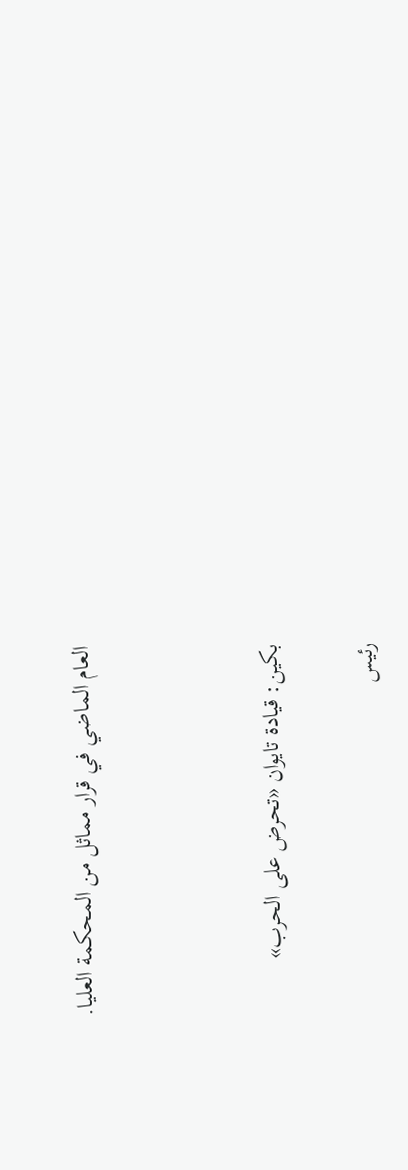العام الماضي في قرار مماثل من المحكمة العليا.



بكين: قيادة تايوان «تحرض على الحرب»

رئيس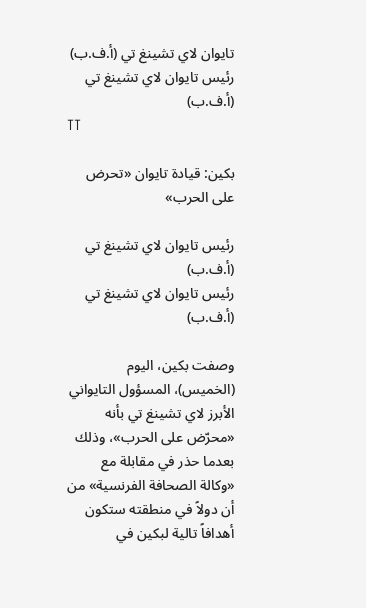تايوان لاي تشينغ تي (أ.ف.ب)
رئيس تايوان لاي تشينغ تي (أ.ف.ب)
TT

بكين: قيادة تايوان «تحرض على الحرب»

رئيس تايوان لاي تشينغ تي (أ.ف.ب)
رئيس تايوان لاي تشينغ تي (أ.ف.ب)

وصفت بكين، اليوم (الخميس)، المسؤول التايواني الأبرز لاي تشينغ تي بأنه «محرّض على الحرب»، وذلك بعدما حذر في مقابلة مع «وكالة الصحافة الفرنسية» من أن دولاً في منطقته ستكون أهدافاً تالية لبكين في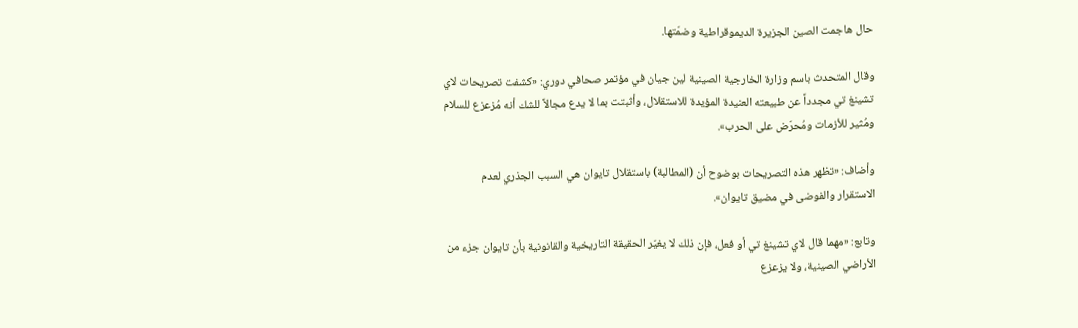حال هاجمت الصين الجزيرة الديموقراطية وضمّتها.

وقال المتحدث باسم وزارة الخارجية الصينية لين جيان في مؤتمر صحافي دوري: «كشفت تصريحات لاي تشينغ تي مجدداً عن طبيعته العنيدة المؤيدة للاستقلال، وأثبتت بما لا يدع مجالاً للشك أنه مُزعزع للسلام ومُثير للأزمات ومُحرّض على الحرب».

وأضاف: «تظهر هذه التصريحات بوضوح أن (المطالبة) باستقلال تايوان هي السبب الجذري لعدم الاستقرار والفوضى في مضيق تايوان».

وتابع: «مهما قال لاي تشينغ تي أو فعل، فإن ذلك لا يغيّر الحقيقة التاريخية والقانونية بأن تايوان جزء من الأراضي الصينية، ولا يزعزع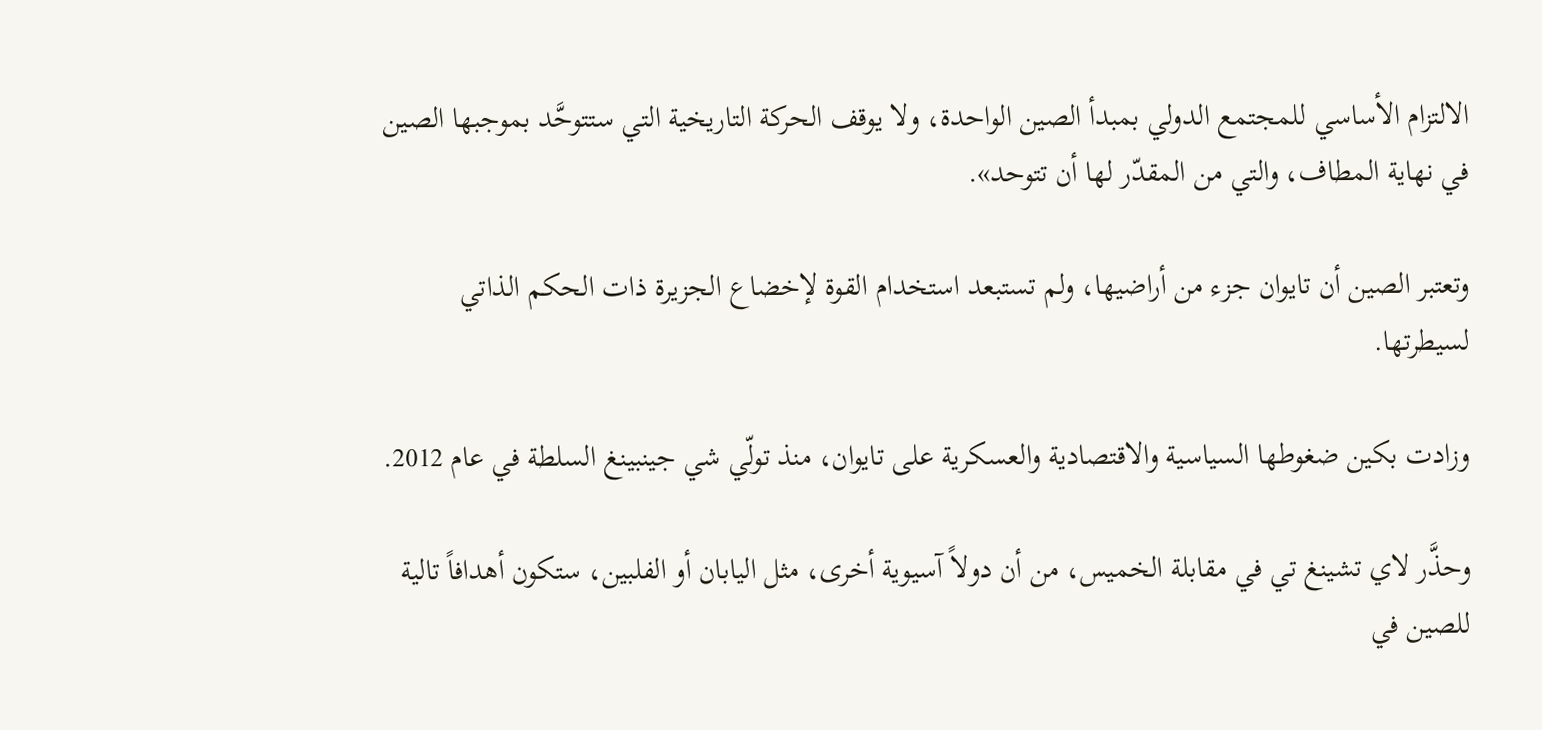الالتزام الأساسي للمجتمع الدولي بمبدأ الصين الواحدة، ولا يوقف الحركة التاريخية التي ستتوحَّد بموجبها الصين في نهاية المطاف، والتي من المقدّر لها أن تتوحد».

وتعتبر الصين أن تايوان جزء من أراضيها، ولم تستبعد استخدام القوة لإخضاع الجزيرة ذات الحكم الذاتي لسيطرتها.

وزادت بكين ضغوطها السياسية والاقتصادية والعسكرية على تايوان، منذ تولّي شي جينبينغ السلطة في عام 2012.

وحذَّر لاي تشينغ تي في مقابلة الخميس، من أن دولاً آسيوية أخرى، مثل اليابان أو الفلبين، ستكون أهدافاً تالية للصين في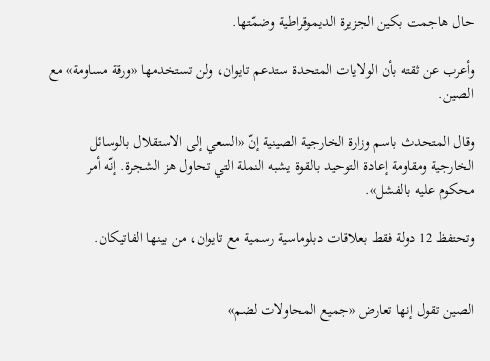حال هاجمت بكين الجزيرة الديموقراطية وضمّتها.

وأعرب عن ثقته بأن الولايات المتحدة ستدعم تايوان، ولن تستخدمها «ورقة مساومة» مع الصين.

وقال المتحدث باسم وزارة الخارجية الصينية إنّ «السعي إلى الاستقلال بالوسائل الخارجية ومقاومة إعادة التوحيد بالقوة يشبه النملة التي تحاول هز الشجرة. إنّه أمر محكوم عليه بالفشل».

وتحتفظ 12 دولة فقط بعلاقات دبلوماسية رسمية مع تايوان، من بينها الفاتيكان.


الصين تقول إنها تعارض «جميع المحاولات لضم»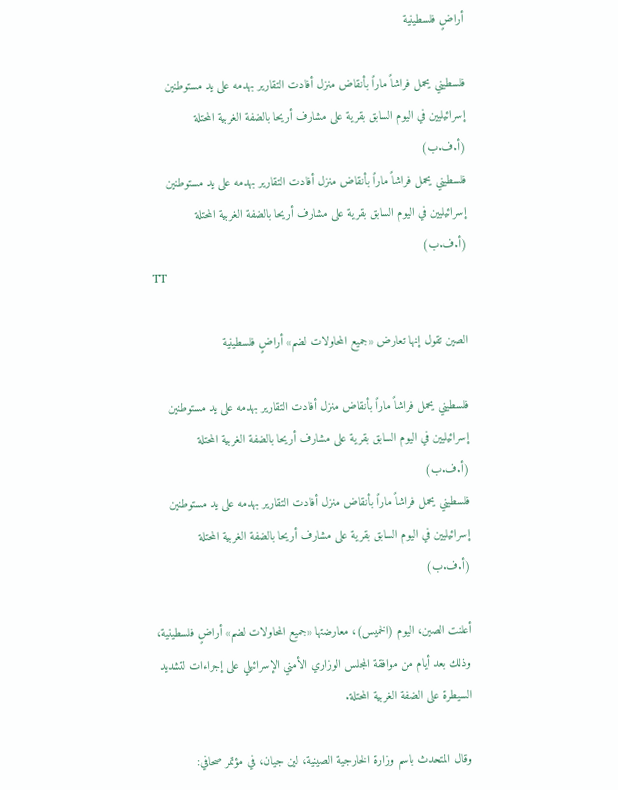أراضٍ فلسطينية

فلسطيني يحمل فراشاً ماراً بأنقاض منزل أفادت التقارير بهدمه على يد مستوطنين إسرائيليين في اليوم السابق بقرية على مشارف أريحا بالضفة الغربية المحتلة (أ.ف.ب)
فلسطيني يحمل فراشاً ماراً بأنقاض منزل أفادت التقارير بهدمه على يد مستوطنين إسرائيليين في اليوم السابق بقرية على مشارف أريحا بالضفة الغربية المحتلة (أ.ف.ب)
TT

الصين تقول إنها تعارض «جميع المحاولات لضم» أراضٍ فلسطينية

فلسطيني يحمل فراشاً ماراً بأنقاض منزل أفادت التقارير بهدمه على يد مستوطنين إسرائيليين في اليوم السابق بقرية على مشارف أريحا بالضفة الغربية المحتلة (أ.ف.ب)
فلسطيني يحمل فراشاً ماراً بأنقاض منزل أفادت التقارير بهدمه على يد مستوطنين إسرائيليين في اليوم السابق بقرية على مشارف أريحا بالضفة الغربية المحتلة (أ.ف.ب)

أعلنت الصين، اليوم (الخميس)، معارضتها «جميع المحاولات لضم» أراضٍ فلسطينية، وذلك بعد أيام من موافقة المجلس الوزاري الأمني الإسرائيلي على إجراءات لتشديد السيطرة على الضفة الغربية المحتلة.

وقال المتحدث باسم وزارة الخارجية الصينية، لين جيان، في مؤتمر صحافي: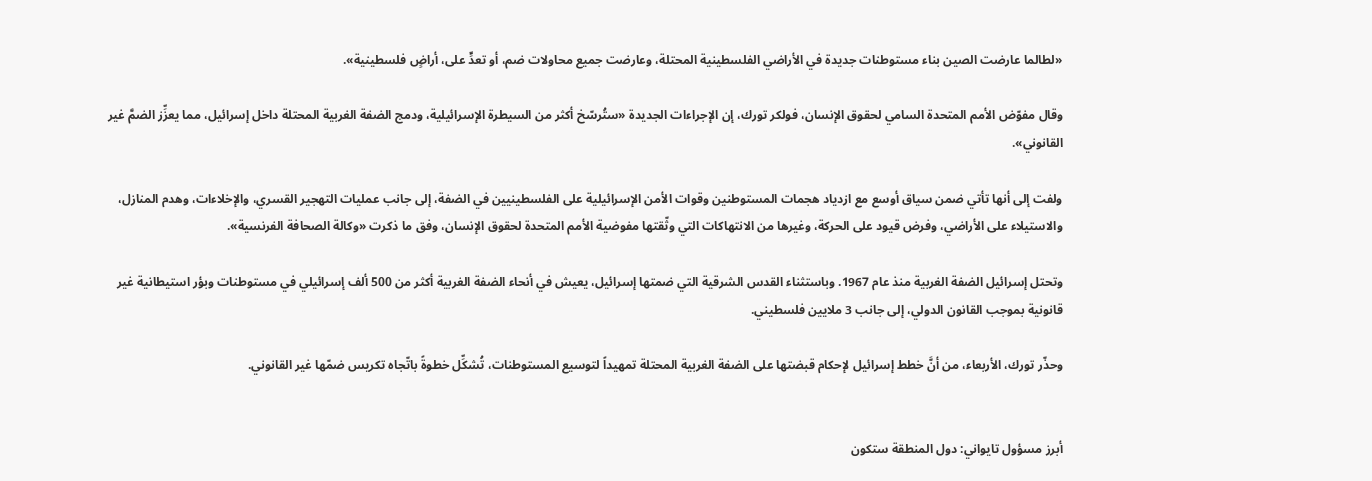«لطالما عارضت الصين بناء مستوطنات جديدة في الأراضي الفلسطينية المحتلة، وعارضت جميع محاولات ضم، أو تعدٍّ على، أراضٍ فلسطينية».

وقال مفوّض الأمم المتحدة السامي لحقوق الإنسان، فولكر تورك، إن الإجراءات الجديدة «ستُرسّخ أكثر من السيطرة الإسرائيلية، ودمج الضفة الغربية المحتلة داخل إسرائيل، مما يعزِّز الضمَّ غير القانوني».

ولفت إلى أنها تأتي ضمن سياق أوسع مع ازدياد هجمات المستوطنين وقوات الأمن الإسرائيلية على الفلسطينيين في الضفة، إلى جانب عمليات التهجير القسري، والإخلاءات، وهدم المنازل، والاستيلاء على الأراضي، وفرض قيود على الحركة، وغيرها من الانتهاكات التي وثّقتها مفوضية الأمم المتحدة لحقوق الإنسان، وفق ما ذكرت «وكالة الصحافة الفرنسية».

وتحتل إسرائيل الضفة الغربية منذ عام 1967. وباستثناء القدس الشرقية التي ضمتها إسرائيل، يعيش في أنحاء الضفة الغربية أكثر من 500 ألف إسرائيلي في مستوطنات وبؤر استيطانية غير قانونية بموجب القانون الدولي، إلى جانب 3 ملايين فلسطيني.

وحذّر تورك، الأربعاء، من أنَّ خطط إسرائيل لإحكام قبضتها على الضفة الغربية المحتلة تمهيداً لتوسيع المستوطنات، تُشكِّل خطوةً باتّجاه تكريس ضمّها غير القانوني.


أبرز مسؤول تايواني: دول المنطقة ستكون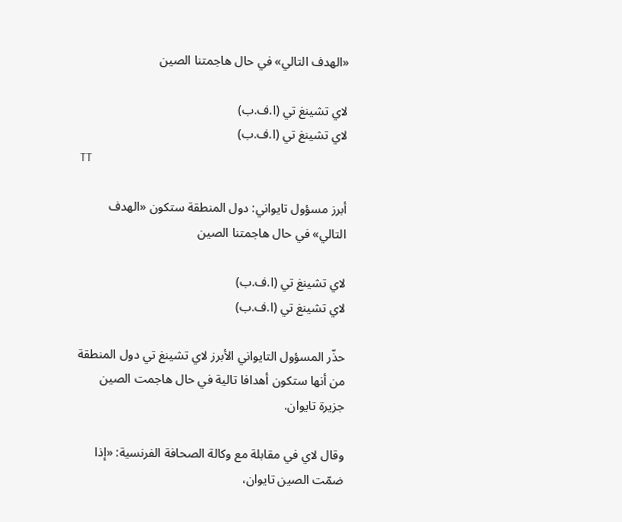«الهدف التالي» في حال هاجمتنا الصين

لاي تشينغ تي (ا.ف.ب)
لاي تشينغ تي (ا.ف.ب)
TT

أبرز مسؤول تايواني: دول المنطقة ستكون «الهدف التالي» في حال هاجمتنا الصين

لاي تشينغ تي (ا.ف.ب)
لاي تشينغ تي (ا.ف.ب)

حذّر المسؤول التايواني الأبرز لاي تشينغ تي دول المنطقة من أنها ستكون أهدافا تالية في حال هاجمت الصين جزيرة تايوان.

وقال لاي في مقابلة مع وكالة الصحافة الفرنسية: «إذا ضمّت الصين تايوان،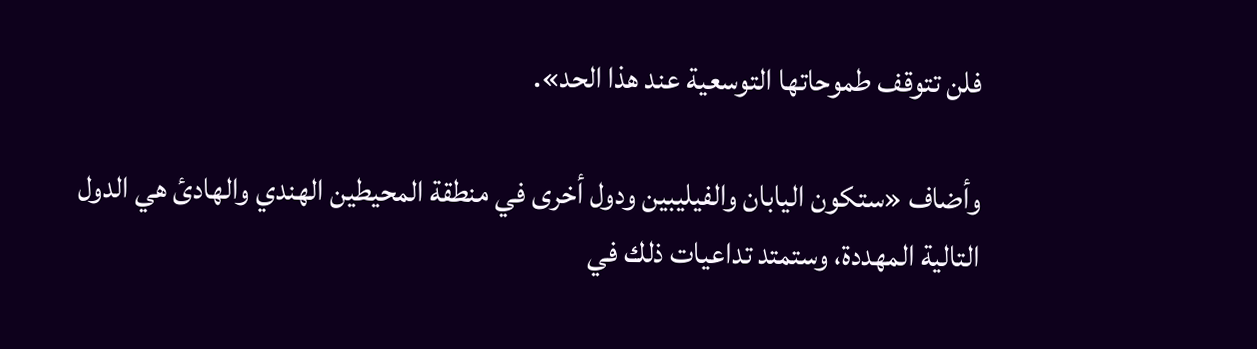فلن تتوقف طموحاتها التوسعية عند هذا الحد».

وأضاف «ستكون اليابان والفيليبين ودول أخرى في منطقة المحيطين الهندي والهادئ هي الدول التالية المهددة، وستمتد تداعيات ذلك في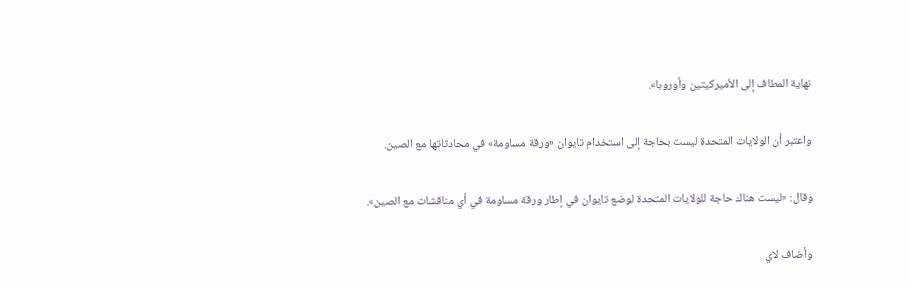نهاية المطاف إلى الأميركيتين وأوروبا».

واعتبر أن الولايات المتحدة ليست بحاجة إلى استخدام تايوان «ورقة مساومة» في محادثاتها مع الصين.

وقال: «ليست هناك حاجة للولايات المتحدة لوضع تايوان في إطار ورقة مساومة في أي مناقشات مع الصين».

وأضاف لاي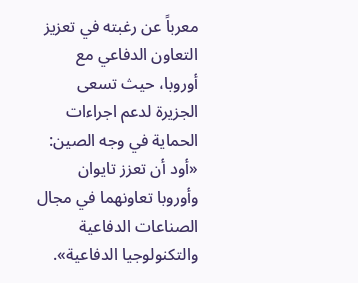معرباً عن رغبته في تعزيز التعاون الدفاعي مع أوروبا، حيث تسعى الجزيرة لدعم اجراءات الحماية في وجه الصين: «أود أن تعزز تايوان وأوروبا تعاونهما في مجال الصناعات الدفاعية والتكنولوجيا الدفاعية».